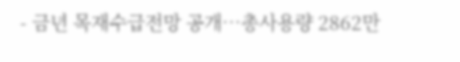- 금년 목재수급전망 공개…총사용량 2862만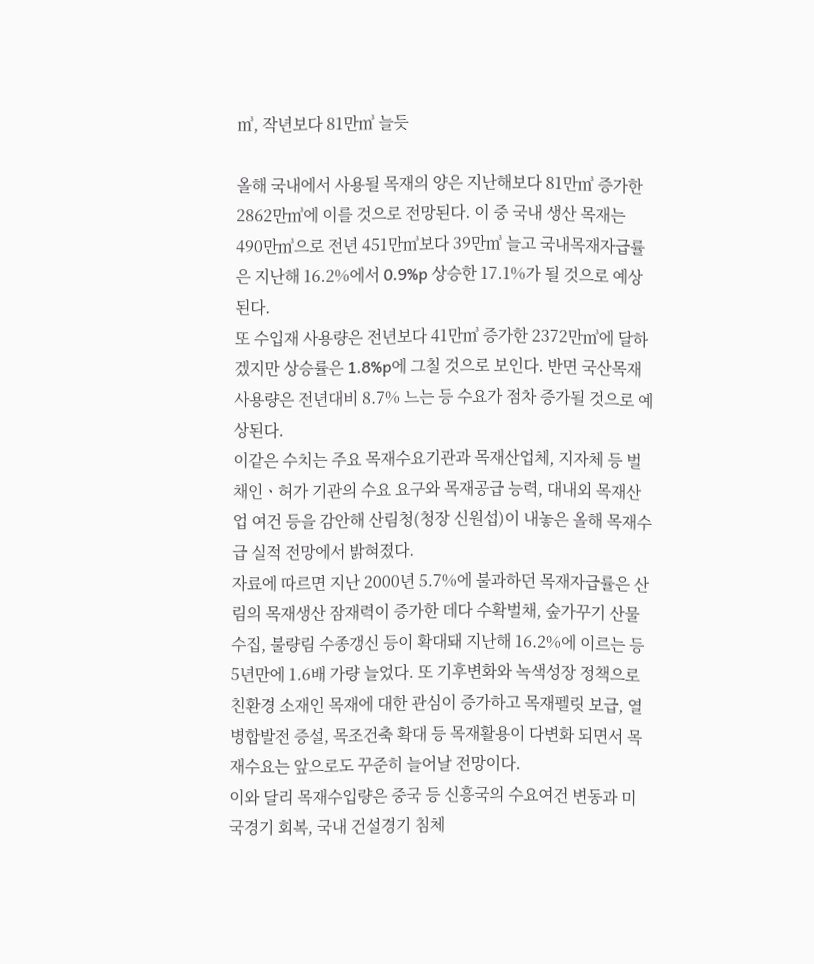㎥, 작년보다 81만㎥ 늘듯

올해 국내에서 사용될 목재의 양은 지난해보다 81만㎥ 증가한 2862만㎥에 이를 것으로 전망된다. 이 중 국내 생산 목재는 490만㎥으로 전년 451만㎥보다 39만㎥ 늘고 국내목재자급률은 지난해 16.2%에서 0.9%p 상승한 17.1%가 될 것으로 예상된다.
또 수입재 사용량은 전년보다 41만㎥ 증가한 2372만㎥에 달하겠지만 상승률은 1.8%p에 그칠 것으로 보인다. 반면 국산목재 사용량은 전년대비 8.7% 느는 등 수요가 점차 증가될 것으로 예상된다.
이같은 수치는 주요 목재수요기관과 목재산업체, 지자체 등 벌채인ㆍ허가 기관의 수요 요구와 목재공급 능력, 대내외 목재산업 여건 등을 감안해 산림청(청장 신원섭)이 내놓은 올해 목재수급 실적 전망에서 밝혀졌다.
자료에 따르면 지난 2000년 5.7%에 불과하던 목재자급률은 산림의 목재생산 잠재력이 증가한 데다 수확벌채, 숲가꾸기 산물수집, 불량림 수종갱신 등이 확대돼 지난해 16.2%에 이르는 등 5년만에 1.6배 가량 늘었다. 또 기후변화와 녹색성장 정책으로 친환경 소재인 목재에 대한 관심이 증가하고 목재펠릿 보급, 열병합발전 증설, 목조건축 확대 등 목재활용이 다변화 되면서 목재수요는 앞으로도 꾸준히 늘어날 전망이다.
이와 달리 목재수입량은 중국 등 신흥국의 수요여건 변동과 미국경기 회복, 국내 건설경기 침체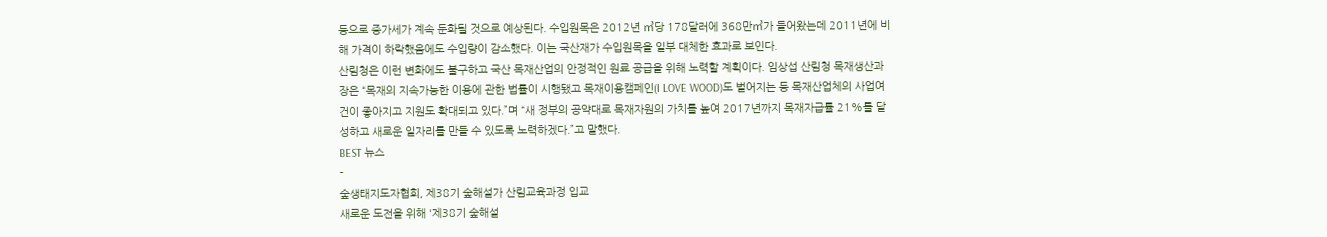등으로 증가세가 계속 둔화될 것으로 예상된다. 수입원목은 2012년 ㎥당 178달러에 368만㎥가 들어왔는데 2011년에 비해 가격이 하락했음에도 수입량이 감소했다. 이는 국산재가 수입원목을 일부 대체한 효과로 보인다.
산림청은 이런 변화에도 불구하고 국산 목재산업의 안정적인 원료 공급을 위해 노력할 계획이다. 임상섭 산림청 목재생산과장은 “목재의 지속가능한 이용에 관한 법률이 시행됐고 목재이용캠페인(I LOVE WOOD)도 벌어지는 등 목재산업체의 사업여건이 좋아지고 지원도 확대되고 있다.”며 “새 정부의 공약대로 목재자원의 가치를 높여 2017년까지 목재자급률 21%를 달성하고 새로운 일자리를 만들 수 있도록 노력하겠다.”고 말했다.
BEST 뉴스
-
숲생태지도자협회, 제38기 숲해설가 산림교육과정 입교
새로운 도전을 위해 '제38기 숲해설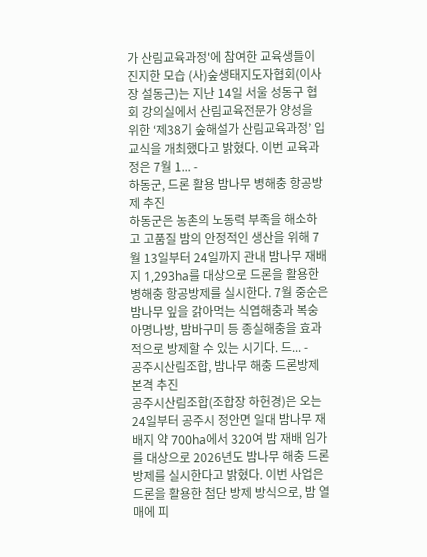가 산림교육과정'에 참여한 교육생들이 진지한 모습 (사)숲생태지도자협회(이사장 설동근)는 지난 14일 서울 성동구 협회 강의실에서 산림교육전문가 양성을 위한 ‘제38기 숲해설가 산림교육과정’ 입교식을 개최했다고 밝혔다. 이번 교육과정은 7월 1... -
하동군, 드론 활용 밤나무 병해충 항공방제 추진
하동군은 농촌의 노동력 부족을 해소하고 고품질 밤의 안정적인 생산을 위해 7월 13일부터 24일까지 관내 밤나무 재배지 1,293ha를 대상으로 드론을 활용한 병해충 항공방제를 실시한다. 7월 중순은 밤나무 잎을 갉아먹는 식엽해충과 복숭아명나방, 밤바구미 등 종실해충을 효과적으로 방제할 수 있는 시기다. 드... -
공주시산림조합, 밤나무 해충 드론방제 본격 추진
공주시산림조합(조합장 하헌경)은 오는 24일부터 공주시 정안면 일대 밤나무 재배지 약 700ha에서 320여 밤 재배 임가를 대상으로 2026년도 밤나무 해충 드론방제를 실시한다고 밝혔다. 이번 사업은 드론을 활용한 첨단 방제 방식으로, 밤 열매에 피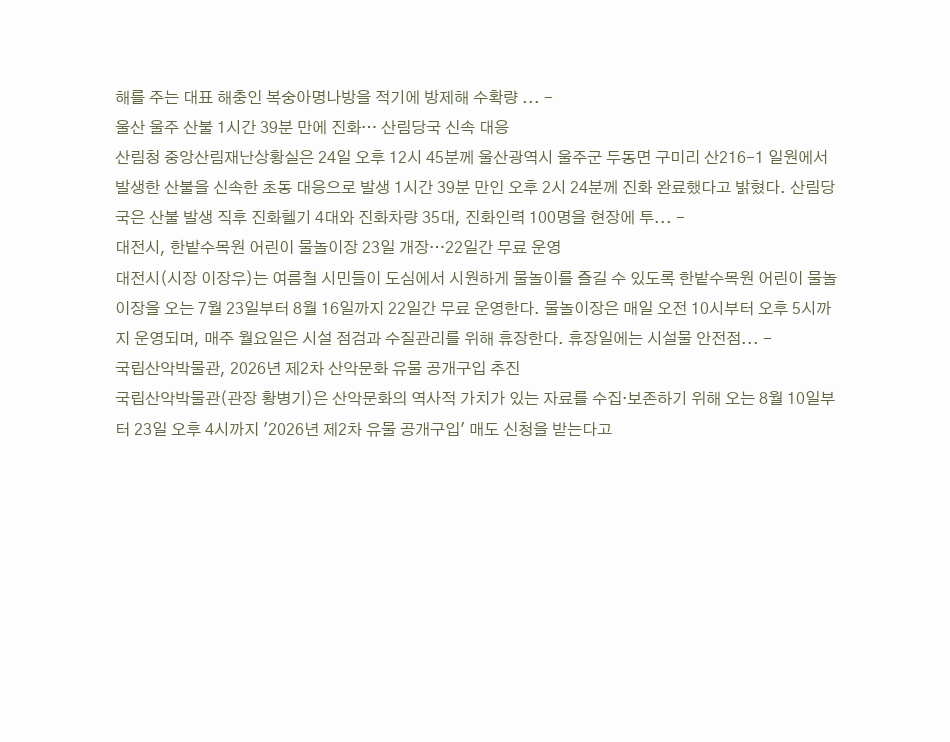해를 주는 대표 해충인 복숭아명나방을 적기에 방제해 수확량 ... -
울산 울주 산불 1시간 39분 만에 진화… 산림당국 신속 대응
산림청 중앙산림재난상황실은 24일 오후 12시 45분께 울산광역시 울주군 두동면 구미리 산216-1 일원에서 발생한 산불을 신속한 초동 대응으로 발생 1시간 39분 만인 오후 2시 24분께 진화 완료했다고 밝혔다. 산림당국은 산불 발생 직후 진화헬기 4대와 진화차량 35대, 진화인력 100명을 현장에 투... -
대전시, 한밭수목원 어린이 물놀이장 23일 개장…22일간 무료 운영
대전시(시장 이장우)는 여름철 시민들이 도심에서 시원하게 물놀이를 즐길 수 있도록 한밭수목원 어린이 물놀이장을 오는 7월 23일부터 8월 16일까지 22일간 무료 운영한다. 물놀이장은 매일 오전 10시부터 오후 5시까지 운영되며, 매주 월요일은 시설 점검과 수질관리를 위해 휴장한다. 휴장일에는 시설물 안전점... -
국립산악박물관, 2026년 제2차 산악문화 유물 공개구입 추진
국립산악박물관(관장 황병기)은 산악문화의 역사적 가치가 있는 자료를 수집·보존하기 위해 오는 8월 10일부터 23일 오후 4시까지 '2026년 제2차 유물 공개구입' 매도 신청을 받는다고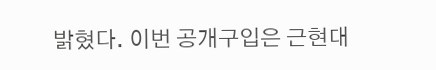밝혔다. 이번 공개구입은 근현대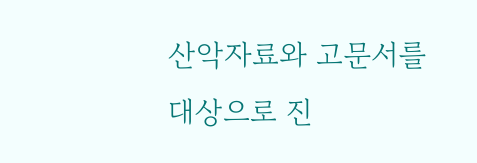산악자료와 고문서를 대상으로 진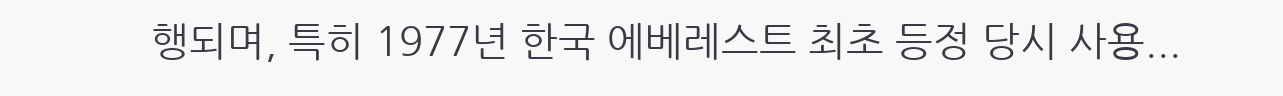행되며, 특히 1977년 한국 에베레스트 최초 등정 당시 사용...